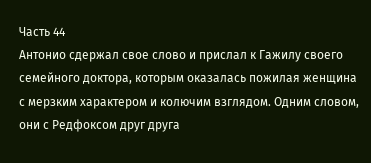Часть 44
Антонио сдержал свое слово и прислал к Гажилу своего семейного доктора, которым оказалась пожилая женщина с мерзким характером и колючим взглядом. Одним словом, они с Редфоксом друг друга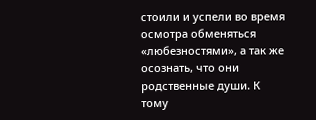стоили и успели во время осмотра обменяться «любезностями», а так же осознать, что они родственные души. К тому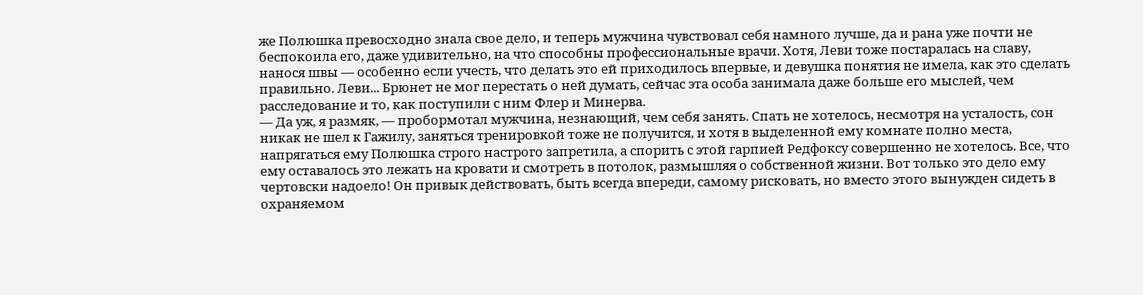же Полюшка превосходно знала свое дело, и теперь мужчина чувствовал себя намного лучше, да и рана уже почти не беспокоила его, даже удивительно, на что способны профессиональные врачи. Хотя, Леви тоже постаралась на славу, нанося швы — особенно если учесть, что делать это ей приходилось впервые, и девушка понятия не имела, как это сделать правильно. Леви... Брюнет не мог перестать о ней думать, сейчас эта особа занимала даже больше его мыслей, чем расследование и то, как поступили с ним Флер и Минерва.
— Да уж, я размяк, — пробормотал мужчина, незнающий, чем себя занять. Спать не хотелось, несмотря на усталость, сон никак не шел к Гажилу, заняться тренировкой тоже не получится, и хотя в выделенной ему комнате полно места, напрягаться ему Полюшка строго настрого запретила, а спорить с этой гарпией Редфоксу совершенно не хотелось. Все, что ему оставалось это лежать на кровати и смотреть в потолок, размышляя о собственной жизни. Вот только это дело ему чертовски надоело! Он привык действовать, быть всегда впереди, самому рисковать, но вместо этого вынужден сидеть в охраняемом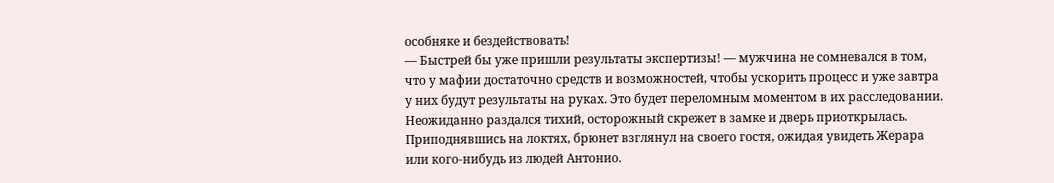особняке и бездействовать!
— Быстрей бы уже пришли результаты экспертизы! — мужчина не сомневался в том, что у мафии достаточно средств и возможностей, чтобы ускорить процесс и уже завтра у них будут результаты на руках. Это будет переломным моментом в их расследовании.
Неожиданно раздался тихий, осторожный скрежет в замке и дверь приоткрылась. Приподнявшись на локтях, брюнет взглянул на своего гостя, ожидая увидеть Жерара или кого-нибудь из людей Антонио.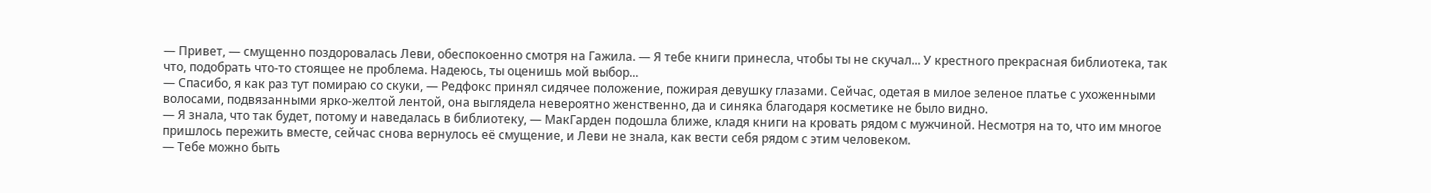— Привет, — смущенно поздоровалась Леви, обеспокоенно смотря на Гажила. — Я тебе книги принесла, чтобы ты не скучал... У крестного прекрасная библиотека, так что, подобрать что-то стоящее не проблема. Надеюсь, ты оценишь мой выбор...
— Спасибо, я как раз тут помираю со скуки, — Редфокс принял сидячее положение, пожирая девушку глазами. Сейчас, одетая в милое зеленое платье с ухоженными волосами, подвязанными ярко-желтой лентой, она выглядела невероятно женственно, да и синяка благодаря косметике не было видно.
— Я знала, что так будет, потому и наведалась в библиотеку, — МакГарден подошла ближе, кладя книги на кровать рядом с мужчиной. Несмотря на то, что им многое пришлось пережить вместе, сейчас снова вернулось её смущение, и Леви не знала, как вести себя рядом с этим человеком.
— Тебе можно быть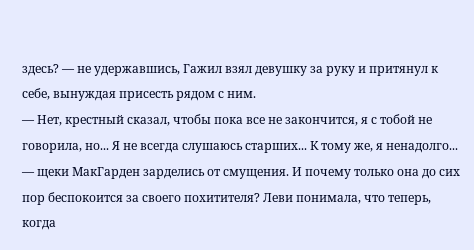здесь? — не удержавшись, Гажил взял девушку за руку и притянул к себе, вынуждая присесть рядом с ним.
— Нет, крестный сказал, чтобы пока все не закончится, я с тобой не говорила, но... Я не всегда слушаюсь старших... К тому же, я ненадолго... — щеки МакГарден зарделись от смущения. И почему только она до сих пор беспокоится за своего похитителя? Леви понимала, что теперь, когда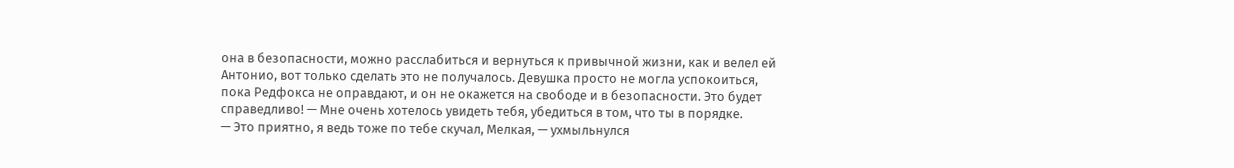она в безопасности, можно расслабиться и вернуться к привычной жизни, как и велел ей Антонио, вот только сделать это не получалось. Девушка просто не могла успокоиться, пока Редфокса не оправдают, и он не окажется на свободе и в безопасности. Это будет справедливо! — Мне очень хотелось увидеть тебя, убедиться в том, что ты в порядке.
— Это приятно, я ведь тоже по тебе скучал, Мелкая, — ухмыльнулся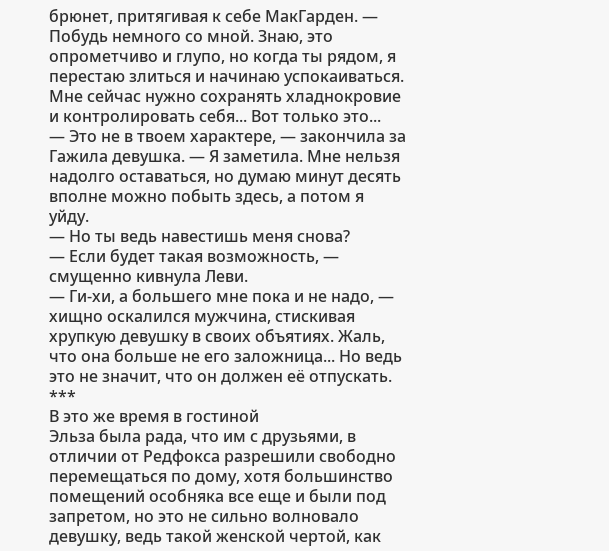брюнет, притягивая к себе МакГарден. — Побудь немного со мной. Знаю, это опрометчиво и глупо, но когда ты рядом, я перестаю злиться и начинаю успокаиваться. Мне сейчас нужно сохранять хладнокровие и контролировать себя... Вот только это...
— Это не в твоем характере, — закончила за Гажила девушка. — Я заметила. Мне нельзя надолго оставаться, но думаю минут десять вполне можно побыть здесь, а потом я уйду.
— Но ты ведь навестишь меня снова?
— Если будет такая возможность, — смущенно кивнула Леви.
— Ги-хи, а большего мне пока и не надо, — хищно оскалился мужчина, стискивая хрупкую девушку в своих объятиях. Жаль, что она больше не его заложница... Но ведь это не значит, что он должен её отпускать.
***
В это же время в гостиной
Эльза была рада, что им с друзьями, в отличии от Редфокса разрешили свободно перемещаться по дому, хотя большинство помещений особняка все еще и были под запретом, но это не сильно волновало девушку, ведь такой женской чертой, как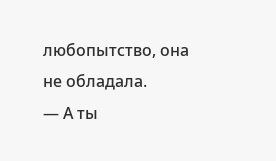любопытство, она не обладала.
— А ты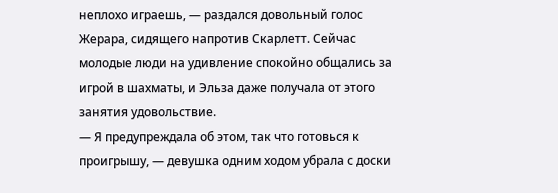неплохо играешь, — раздался довольный голос Жерара, сидящего напротив Скарлетт. Сейчас молодые люди на удивление спокойно общались за игрой в шахматы, и Эльза даже получала от этого занятия удовольствие.
— Я предупреждала об этом, так что готовься к проигрышу, — девушка одним ходом убрала с доски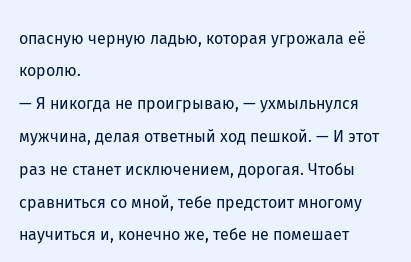опасную черную ладью, которая угрожала её королю.
— Я никогда не проигрываю, — ухмыльнулся мужчина, делая ответный ход пешкой. — И этот раз не станет исключением, дорогая. Чтобы сравниться со мной, тебе предстоит многому научиться и, конечно же, тебе не помешает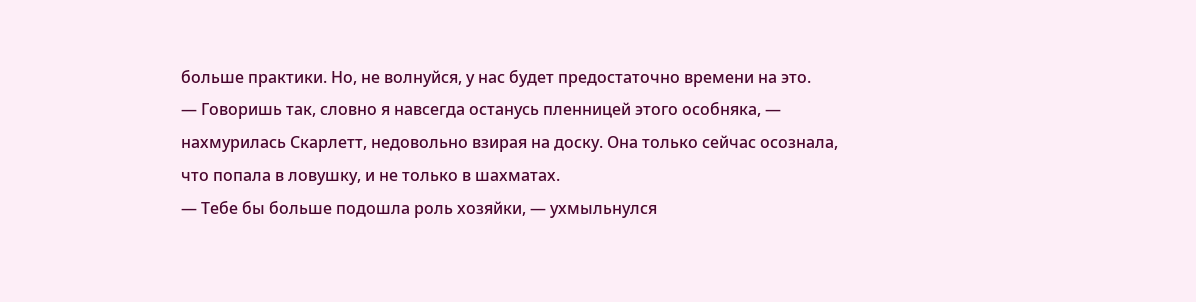больше практики. Но, не волнуйся, у нас будет предостаточно времени на это.
— Говоришь так, словно я навсегда останусь пленницей этого особняка, — нахмурилась Скарлетт, недовольно взирая на доску. Она только сейчас осознала, что попала в ловушку, и не только в шахматах.
— Тебе бы больше подошла роль хозяйки, — ухмыльнулся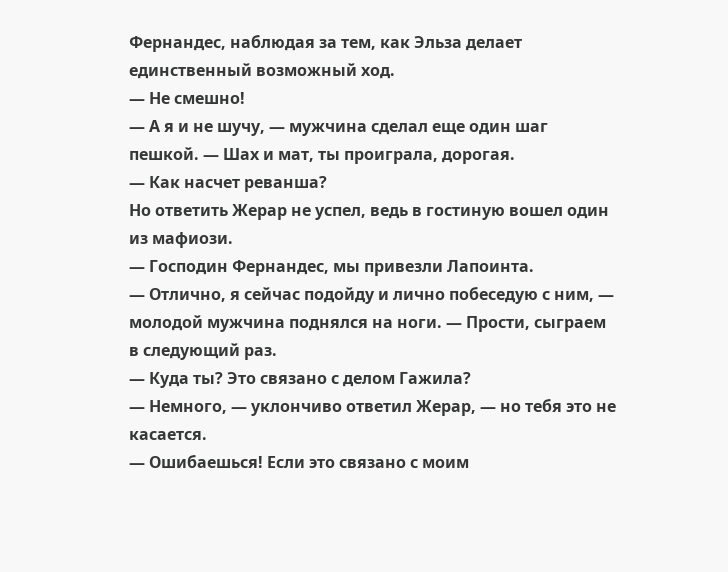Фернандес, наблюдая за тем, как Эльза делает единственный возможный ход.
— Не смешно!
— А я и не шучу, — мужчина сделал еще один шаг пешкой. — Шах и мат, ты проиграла, дорогая.
— Как насчет реванша?
Но ответить Жерар не успел, ведь в гостиную вошел один из мафиози.
— Господин Фернандес, мы привезли Лапоинта.
— Отлично, я сейчас подойду и лично побеседую с ним, — молодой мужчина поднялся на ноги. — Прости, сыграем в следующий раз.
— Куда ты? Это связано с делом Гажила?
— Немного, — уклончиво ответил Жерар, — но тебя это не касается.
— Ошибаешься! Если это связано с моим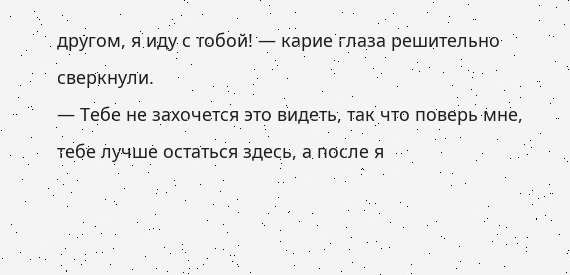другом, я иду с тобой! — карие глаза решительно сверкнули.
— Тебе не захочется это видеть, так что поверь мне, тебе лучше остаться здесь, а после я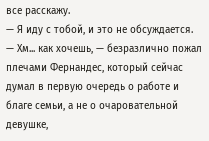все расскажу.
— Я иду с тобой, и это не обсуждается.
— Хм... как хочешь, — безразлично пожал плечами Фернандес, который сейчас думал в первую очередь о работе и благе семьи, а не о очаровательной девушке,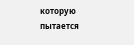которую пытается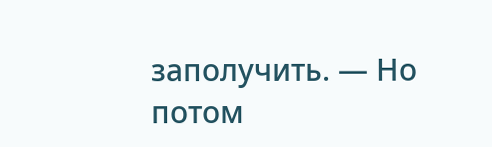заполучить. — Но потом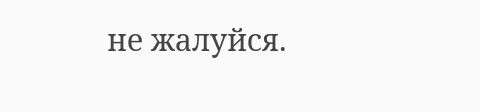не жалуйся.